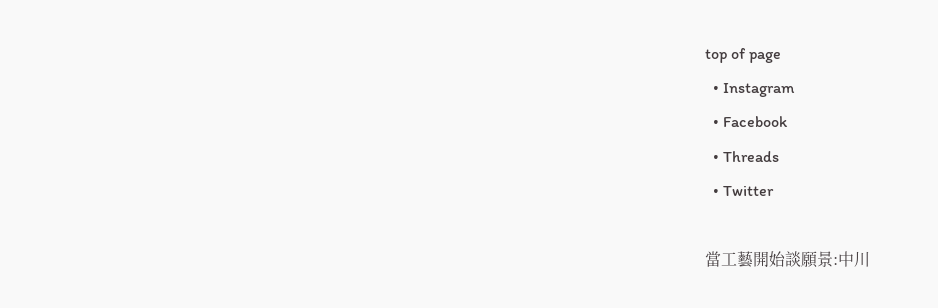top of page
  • Instagram
  • Facebook
  • Threads
  • Twitter

當工藝開始談願景:中川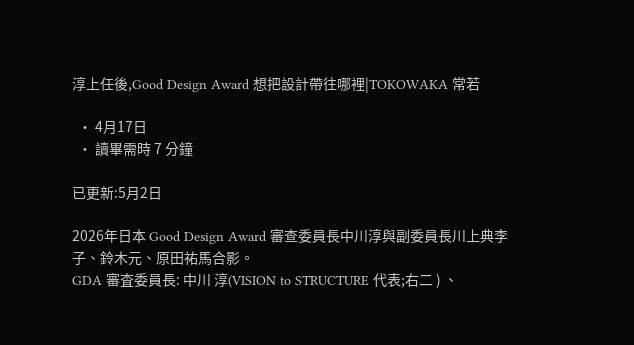淳上任後,Good Design Award 想把設計帶往哪裡|TOKOWAKA 常若

  • 4月17日
  • 讀畢需時 7 分鐘

已更新:5月2日

2026年日本 Good Design Award 審查委員長中川淳與副委員長川上典李子、鈴木元、原田祐馬合影。
GDA 審査委員長: 中川 淳(VISION to STRUCTURE 代表;右二 ) 、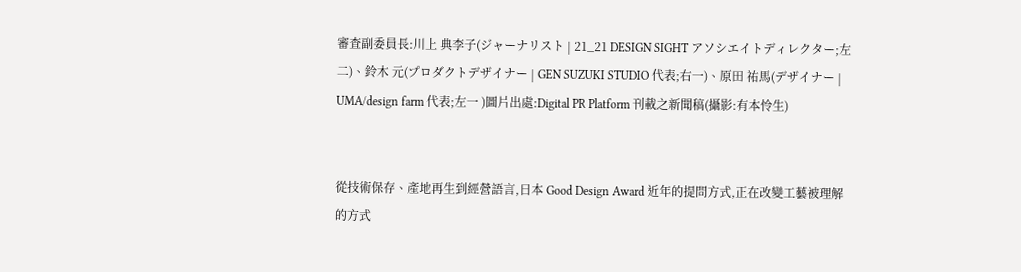審査副委員長:川上 典李子(ジャーナリスト | 21_21 DESIGN SIGHT アソシエイトディレクター;左二)、鈴木 元(プロダクトデザイナー | GEN SUZUKI STUDIO 代表;右一)、原田 祐馬(デザイナー | UMA/design farm 代表;左一 )圖片出處:Digital PR Platform 刊載之新聞稿(攝影:有本怜生)


從技術保存、產地再生到經營語言,日本 Good Design Award 近年的提問方式,正在改變工藝被理解的方式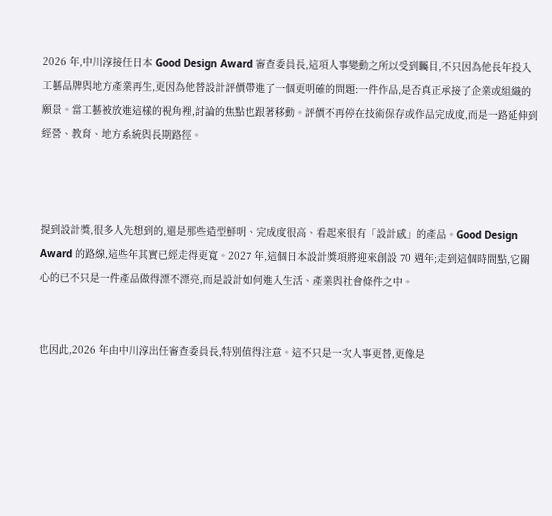2026 年,中川淳接任日本 Good Design Award 審查委員長,這項人事變動之所以受到矚目,不只因為他長年投入工藝品牌與地方產業再生,更因為他替設計評價帶進了一個更明確的問題:一件作品,是否真正承接了企業或組織的願景。當工藝被放進這樣的視角裡,討論的焦點也跟著移動。評價不再停在技術保存或作品完成度,而是一路延伸到經營、教育、地方系統與長期路徑。



提到設計獎,很多人先想到的,還是那些造型鮮明、完成度很高、看起來很有「設計感」的產品。Good Design Award 的路線,這些年其實已經走得更寬。2027 年,這個日本設計獎項將迎來創設 70 週年;走到這個時間點,它關心的已不只是一件產品做得漂不漂亮,而是設計如何進入生活、產業與社會條件之中。


也因此,2026 年由中川淳出任審查委員長,特別值得注意。這不只是一次人事更替,更像是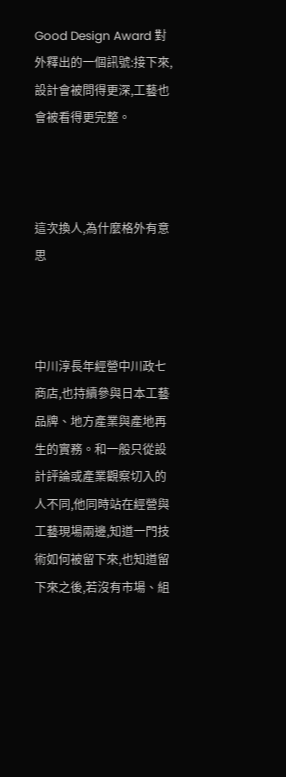Good Design Award 對外釋出的一個訊號:接下來,設計會被問得更深,工藝也會被看得更完整。



這次換人,為什麼格外有意思



中川淳長年經營中川政七商店,也持續參與日本工藝品牌、地方產業與產地再生的實務。和一般只從設計評論或產業觀察切入的人不同,他同時站在經營與工藝現場兩邊,知道一門技術如何被留下來,也知道留下來之後,若沒有市場、組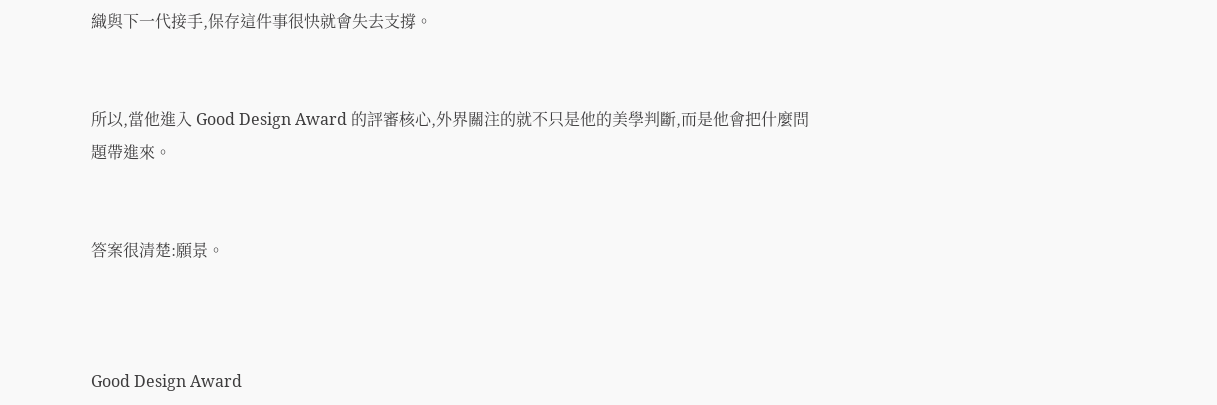織與下一代接手,保存這件事很快就會失去支撐。


所以,當他進入 Good Design Award 的評審核心,外界關注的就不只是他的美學判斷,而是他會把什麼問題帶進來。


答案很清楚:願景。



Good Design Award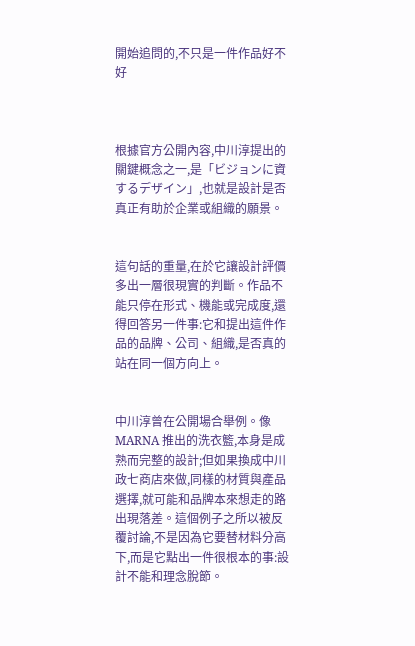開始追問的,不只是一件作品好不好



根據官方公開內容,中川淳提出的關鍵概念之一,是「ビジョンに資するデザイン」,也就是設計是否真正有助於企業或組織的願景。


這句話的重量,在於它讓設計評價多出一層很現實的判斷。作品不能只停在形式、機能或完成度,還得回答另一件事:它和提出這件作品的品牌、公司、組織,是否真的站在同一個方向上。


中川淳曾在公開場合舉例。像 MARNA 推出的洗衣籃,本身是成熟而完整的設計;但如果換成中川政七商店來做,同樣的材質與產品選擇,就可能和品牌本來想走的路出現落差。這個例子之所以被反覆討論,不是因為它要替材料分高下,而是它點出一件很根本的事:設計不能和理念脫節。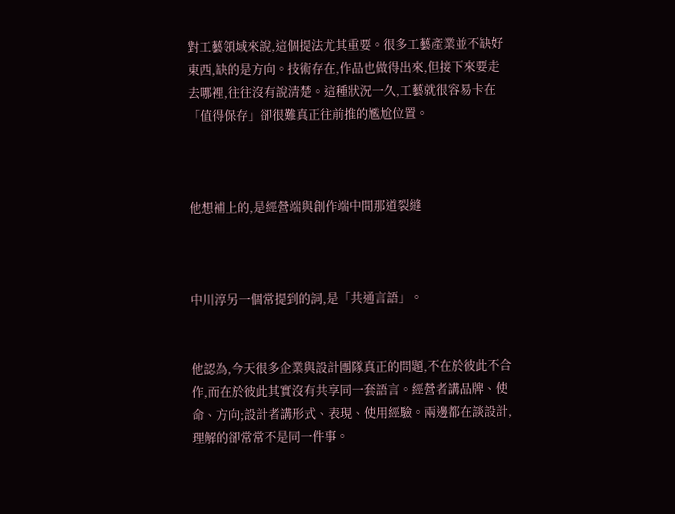對工藝領域來說,這個提法尤其重要。很多工藝產業並不缺好東西,缺的是方向。技術存在,作品也做得出來,但接下來要走去哪裡,往往沒有說清楚。這種狀況一久,工藝就很容易卡在「值得保存」卻很難真正往前推的尷尬位置。



他想補上的,是經營端與創作端中間那道裂縫



中川淳另一個常提到的詞,是「共通言語」。


他認為,今天很多企業與設計團隊真正的問題,不在於彼此不合作,而在於彼此其實沒有共享同一套語言。經營者講品牌、使命、方向;設計者講形式、表現、使用經驗。兩邊都在談設計,理解的卻常常不是同一件事。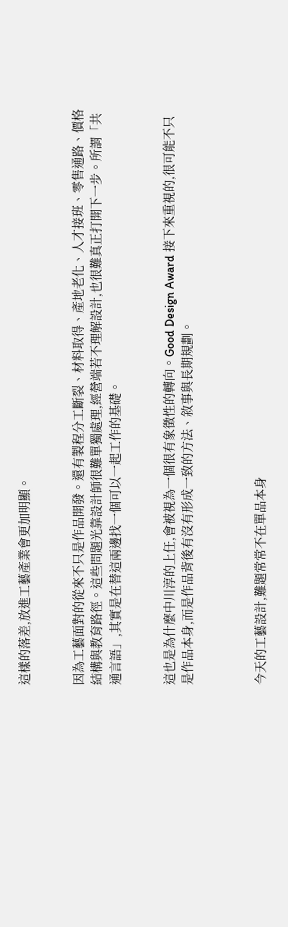這樣的落差,放進工藝產業會更加明顯。


因為工藝面對的從來不只是作品開發。還有製程分工斷裂、材料取得、產地老化、人才接班、零售通路、價格結構與教育路徑。這些問題光靠設計師很難單獨處理,經營端若不理解設計,也很難真正打開下一步。所謂「共通言語」,其實是在替這兩邊找一個可以一起工作的基礎。


這也是為什麼中川淳的上任,會被視為一個很有象徵性的轉向。Good Design Award 接下來重視的,很可能不只是作品本身,而是作品背後有沒有形成一致的方法、敘事與長期規劃。



今天的工藝設計,難題常常不在單品本身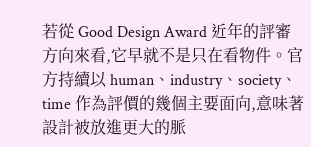若從 Good Design Award 近年的評審方向來看,它早就不是只在看物件。官方持續以 human、industry、society、time 作為評價的幾個主要面向,意味著設計被放進更大的脈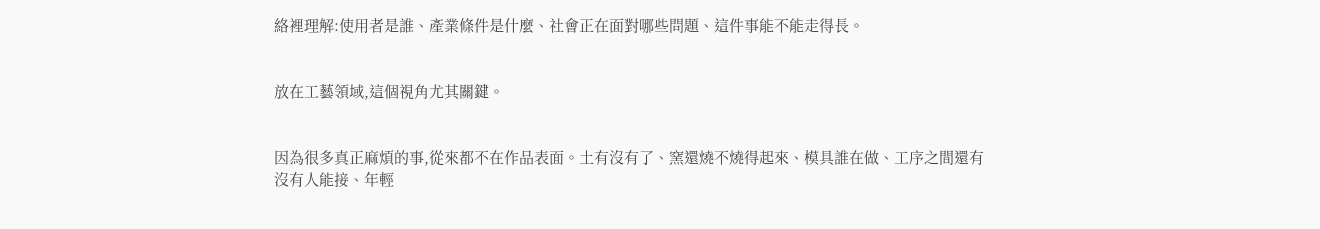絡裡理解:使用者是誰、產業條件是什麼、社會正在面對哪些問題、這件事能不能走得長。


放在工藝領域,這個視角尤其關鍵。


因為很多真正麻煩的事,從來都不在作品表面。土有沒有了、窯還燒不燒得起來、模具誰在做、工序之間還有沒有人能接、年輕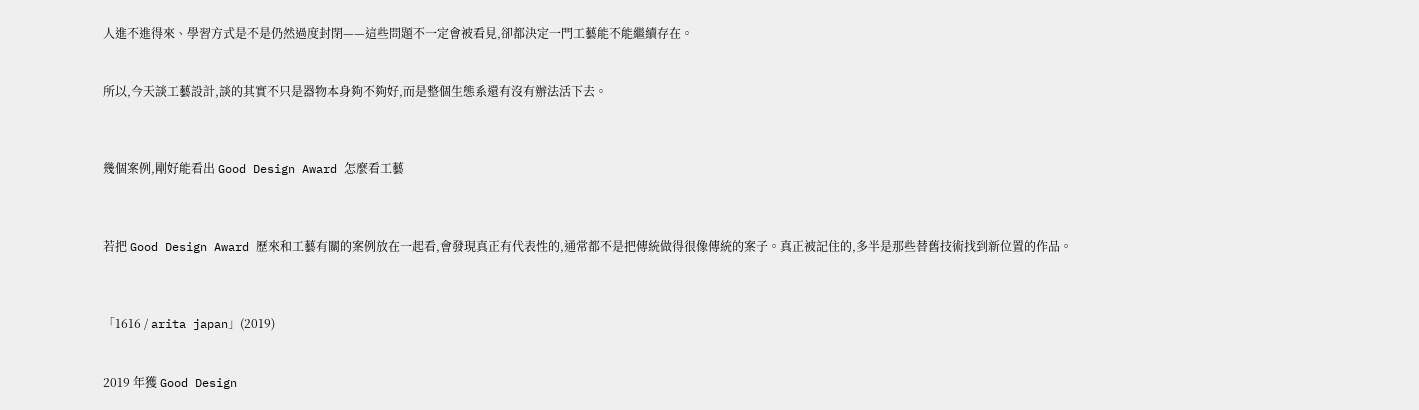人進不進得來、學習方式是不是仍然過度封閉——這些問題不一定會被看見,卻都決定一門工藝能不能繼續存在。


所以,今天談工藝設計,談的其實不只是器物本身夠不夠好,而是整個生態系還有沒有辦法活下去。



幾個案例,剛好能看出 Good Design Award 怎麼看工藝



若把 Good Design Award 歷來和工藝有關的案例放在一起看,會發現真正有代表性的,通常都不是把傳統做得很像傳統的案子。真正被記住的,多半是那些替舊技術找到新位置的作品。



「1616 / arita japan」(2019)


2019 年獲 Good Design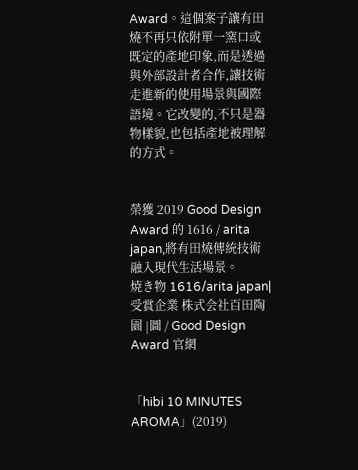Award。這個案子讓有田燒不再只依附單一窯口或既定的產地印象,而是透過與外部設計者合作,讓技術走進新的使用場景與國際語境。它改變的,不只是器物樣貌,也包括產地被理解的方式。


榮獲 2019 Good Design Award 的 1616 / arita japan,將有田燒傳統技術融入現代生活場景。
焼き物 1616/arita japan| 受賞企業 株式会社百田陶園 |圖 / Good Design Award 官網


「hibi 10 MINUTES AROMA」(2019)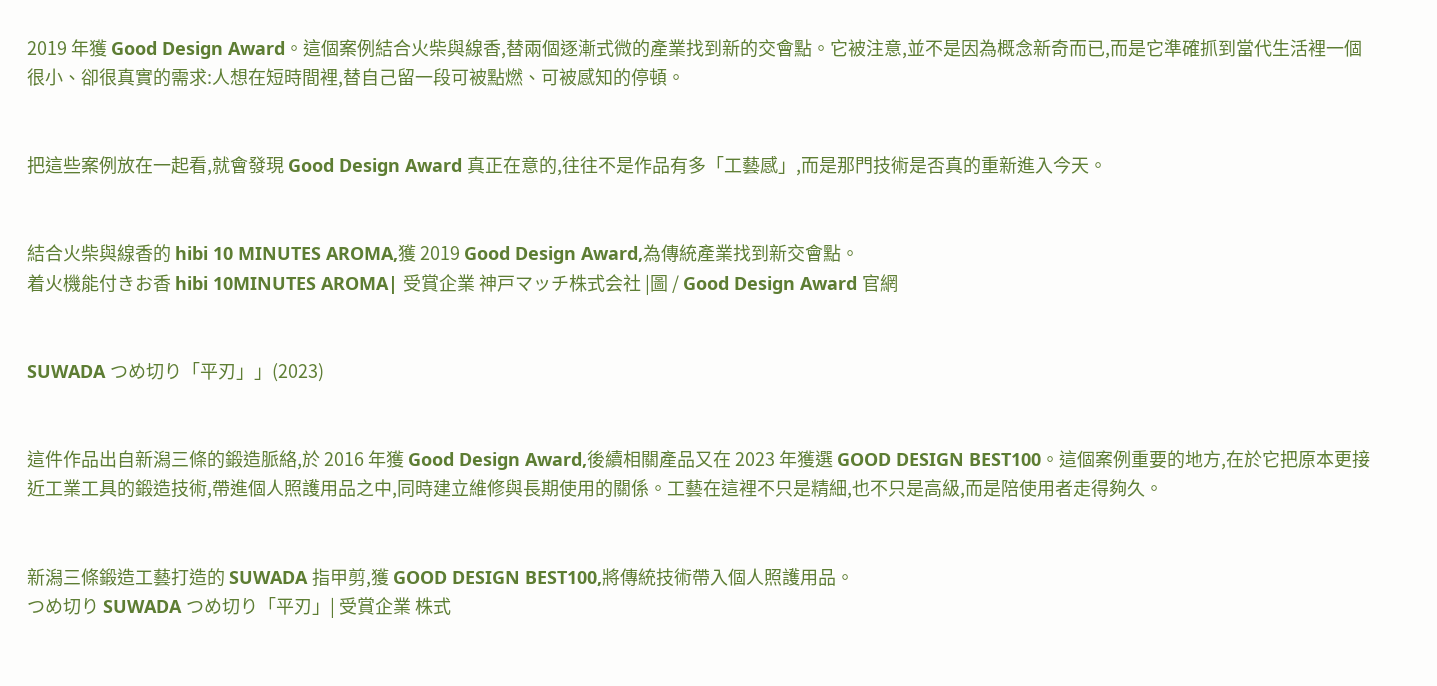2019 年獲 Good Design Award。這個案例結合火柴與線香,替兩個逐漸式微的產業找到新的交會點。它被注意,並不是因為概念新奇而已,而是它準確抓到當代生活裡一個很小、卻很真實的需求:人想在短時間裡,替自己留一段可被點燃、可被感知的停頓。


把這些案例放在一起看,就會發現 Good Design Award 真正在意的,往往不是作品有多「工藝感」,而是那門技術是否真的重新進入今天。


結合火柴與線香的 hibi 10 MINUTES AROMA,獲 2019 Good Design Award,為傳統產業找到新交會點。
着火機能付きお香 hibi 10MINUTES AROMA| 受賞企業 神戸マッチ株式会社 |圖 / Good Design Award 官網


SUWADA つめ切り「平刃」」(2023)


這件作品出自新潟三條的鍛造脈絡,於 2016 年獲 Good Design Award,後續相關產品又在 2023 年獲選 GOOD DESIGN BEST100。這個案例重要的地方,在於它把原本更接近工業工具的鍛造技術,帶進個人照護用品之中,同時建立維修與長期使用的關係。工藝在這裡不只是精細,也不只是高級,而是陪使用者走得夠久。


新潟三條鍛造工藝打造的 SUWADA 指甲剪,獲 GOOD DESIGN BEST100,將傳統技術帶入個人照護用品。
つめ切り SUWADA つめ切り「平刃」| 受賞企業 株式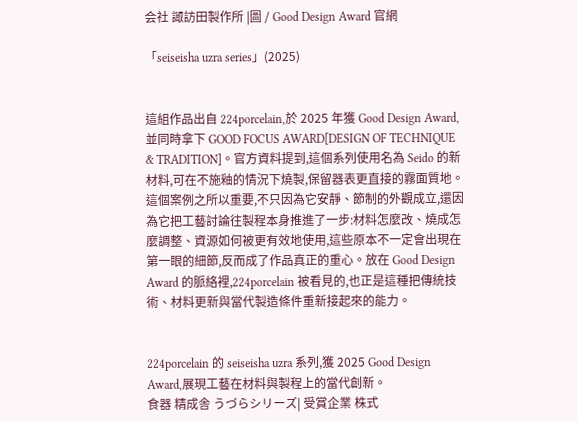会社 諏訪田製作所 |圖 / Good Design Award 官網

「seiseisha uzra series」(2025)


這組作品出自 224porcelain,於 2025 年獲 Good Design Award,並同時拿下 GOOD FOCUS AWARD[DESIGN OF TECHNIQUE & TRADITION]。官方資料提到,這個系列使用名為 Seido 的新材料,可在不施釉的情況下燒製,保留器表更直接的霧面質地。這個案例之所以重要,不只因為它安靜、節制的外觀成立,還因為它把工藝討論往製程本身推進了一步:材料怎麼改、燒成怎麼調整、資源如何被更有效地使用,這些原本不一定會出現在第一眼的細節,反而成了作品真正的重心。放在 Good Design Award 的脈絡裡,224porcelain 被看見的,也正是這種把傳統技術、材料更新與當代製造條件重新接起來的能力。


224porcelain 的 seiseisha uzra 系列,獲 2025 Good Design Award,展現工藝在材料與製程上的當代創新。
食器 精成舎 うづらシリーズ| 受賞企業 株式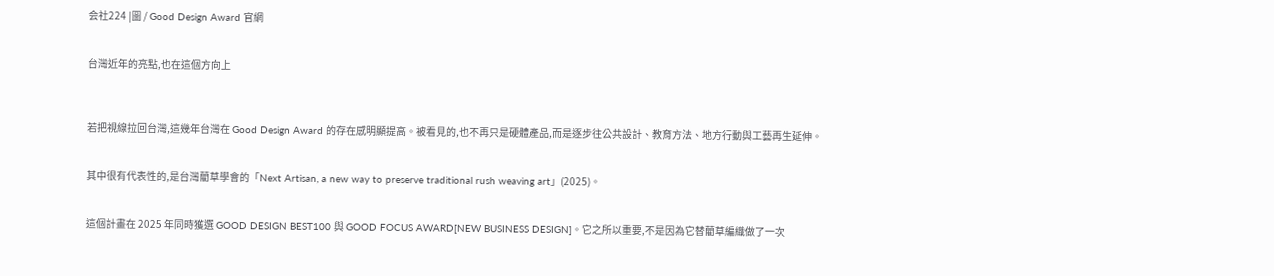会社224 |圖 / Good Design Award 官網


台灣近年的亮點,也在這個方向上



若把視線拉回台灣,這幾年台灣在 Good Design Award 的存在感明顯提高。被看見的,也不再只是硬體產品,而是逐步往公共設計、教育方法、地方行動與工藝再生延伸。


其中很有代表性的,是台灣藺草學會的「Next Artisan, a new way to preserve traditional rush weaving art」(2025)。


這個計畫在 2025 年同時獲選 GOOD DESIGN BEST100 與 GOOD FOCUS AWARD[NEW BUSINESS DESIGN]。它之所以重要,不是因為它替藺草編織做了一次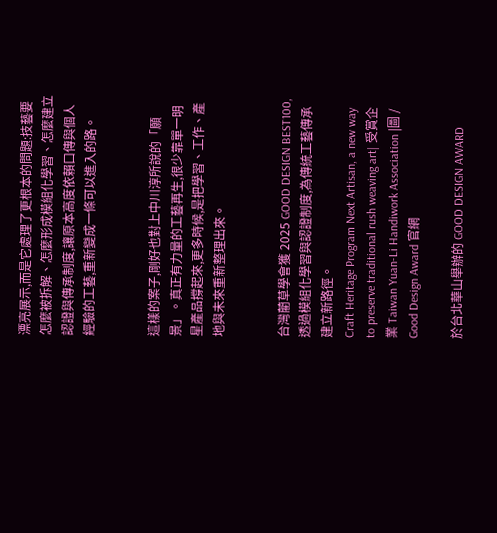漂亮展示,而是它處理了更根本的問題:技藝要怎麼被拆解、怎麼形成模組化學習、怎麼建立認證與傳承制度,讓原本高度依賴口傳與個人經驗的工藝,重新變成一條可以進入的路。


這樣的案子,剛好也對上中川淳所說的「願景」。真正有力量的工藝再生,很少靠單一明星產品撐起來,更多時候,是把學習、工作、產地與未來重新整理出來。


台灣藺草學會獲 2025 GOOD DESIGN BEST100,透過模組化學習與認證制度,為傳統工藝傳承建立新路徑。
Craft Heritage Program Next Artisan, a new way to preserve traditional rush weaving art| 受賞企業 Taiwan Yuan-Li Handiwork Association |圖 / Good Design Award 官網

於台北華山舉辦的 GOOD DESIGN AWARD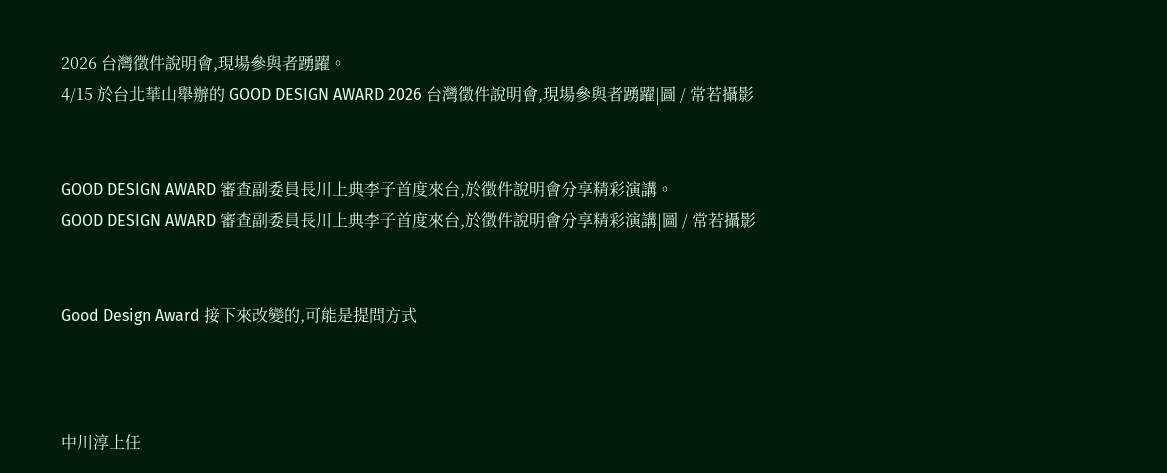2026 台灣徵件說明會,現場參與者踴躍。
4/15 於台北華山舉辦的 GOOD DESIGN AWARD 2026 台灣徵件說明會,現場參與者踴躍|圖 / 常若攝影


GOOD DESIGN AWARD 審查副委員長川上典李子首度來台,於徵件說明會分享精彩演講。
GOOD DESIGN AWARD 審查副委員長川上典李子首度來台,於徵件說明會分享精彩演講|圖 / 常若攝影


Good Design Award 接下來改變的,可能是提問方式



中川淳上任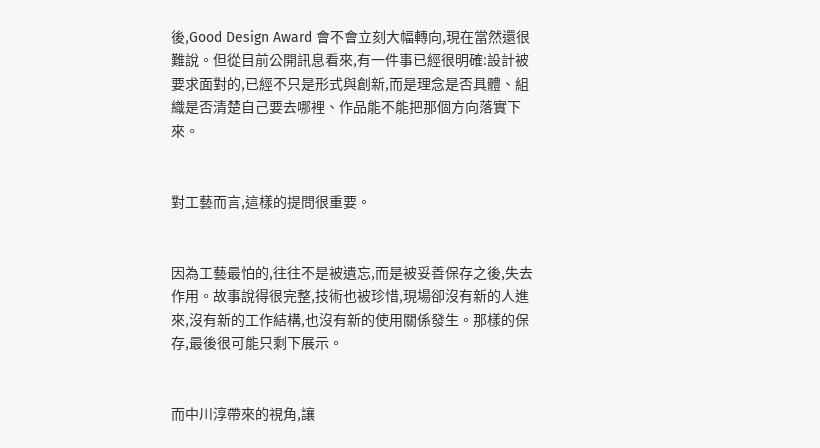後,Good Design Award 會不會立刻大幅轉向,現在當然還很難說。但從目前公開訊息看來,有一件事已經很明確:設計被要求面對的,已經不只是形式與創新,而是理念是否具體、組織是否清楚自己要去哪裡、作品能不能把那個方向落實下來。


對工藝而言,這樣的提問很重要。


因為工藝最怕的,往往不是被遺忘,而是被妥善保存之後,失去作用。故事說得很完整,技術也被珍惜,現場卻沒有新的人進來,沒有新的工作結構,也沒有新的使用關係發生。那樣的保存,最後很可能只剩下展示。


而中川淳帶來的視角,讓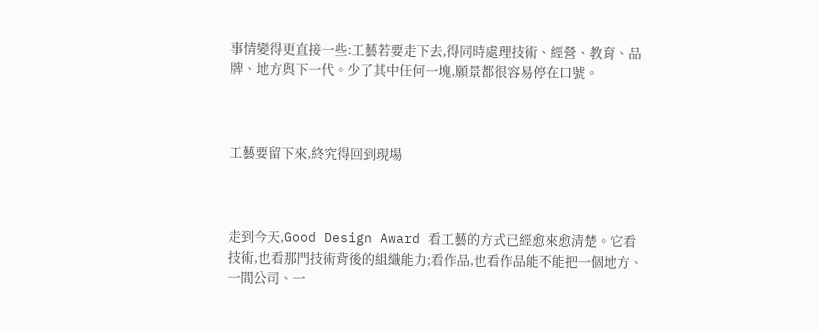事情變得更直接一些:工藝若要走下去,得同時處理技術、經營、教育、品牌、地方與下一代。少了其中任何一塊,願景都很容易停在口號。



工藝要留下來,終究得回到現場



走到今天,Good Design Award 看工藝的方式已經愈來愈清楚。它看技術,也看那門技術背後的組織能力;看作品,也看作品能不能把一個地方、一間公司、一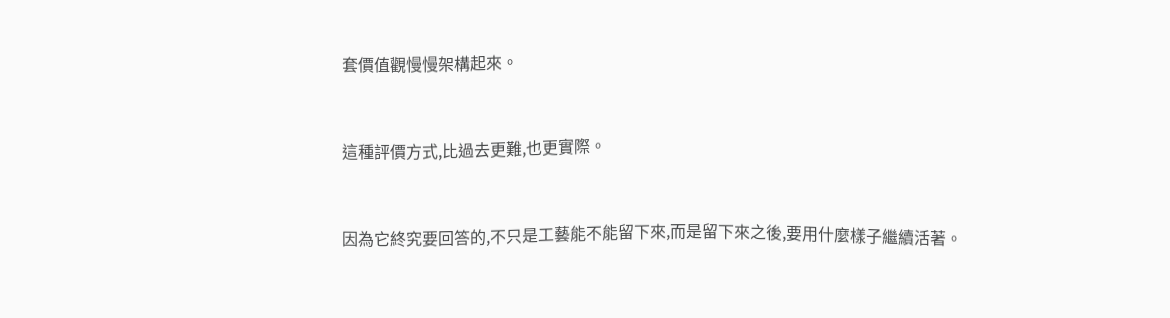套價值觀慢慢架構起來。


這種評價方式,比過去更難,也更實際。


因為它終究要回答的,不只是工藝能不能留下來,而是留下來之後,要用什麼樣子繼續活著。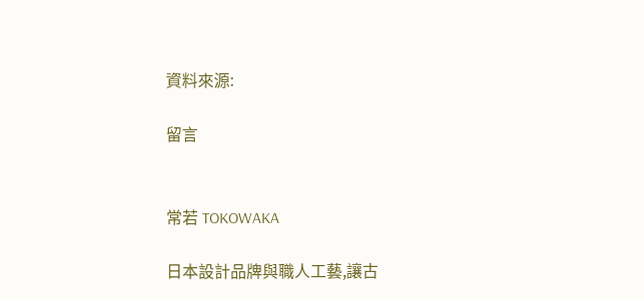資料來源:

留言


常若 TOKOWAKA

日本設計品牌與職人工藝,讓古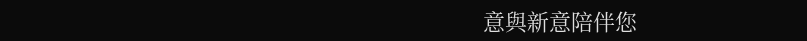意與新意陪伴您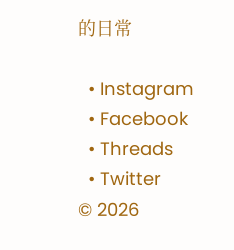的日常

  • Instagram
  • Facebook
  • Threads
  • Twitter
© 2026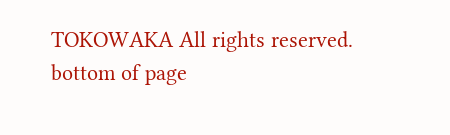TOKOWAKA All rights reserved.
bottom of page